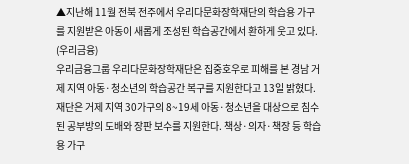▲지난해 11월 전북 전주에서 우리다문화장학재단의 학습용 가구를 지원받은 아동이 새롭게 조성된 학습공간에서 환하게 웃고 있다. (우리금융)
우리금융그룹 우리다문화장학재단은 집중호우로 피해를 본 경남 거제 지역 아동·청소년의 학습공간 복구를 지원한다고 13일 밝혔다.
재단은 거제 지역 30가구의 8~19세 아동·청소년을 대상으로 침수된 공부방의 도배와 장판 보수를 지원한다. 책상·의자·책장 등 학습용 가구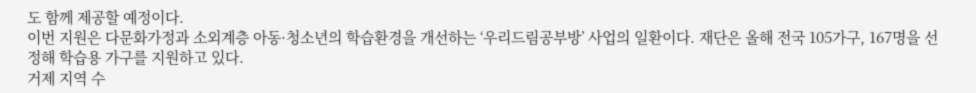도 함께 제공할 예정이다.
이번 지원은 다문화가정과 소외계층 아동·청소년의 학습환경을 개선하는 ‘우리드림공부방’ 사업의 일환이다. 재단은 올해 전국 105가구, 167명을 선정해 학습용 가구를 지원하고 있다.
거제 지역 수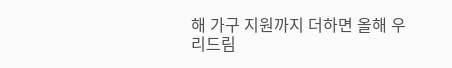해 가구 지원까지 더하면 올해 우리드림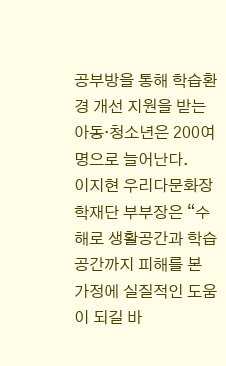공부방을 통해 학습환경 개선 지원을 받는 아동·청소년은 200여명으로 늘어난다.
이지현 우리다문화장학재단 부부장은 “수해로 생활공간과 학습공간까지 피해를 본 가정에 실질적인 도움이 되길 바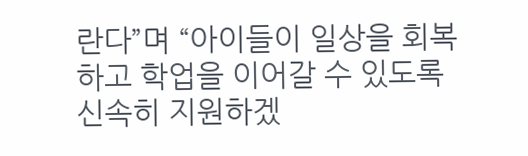란다”며 “아이들이 일상을 회복하고 학업을 이어갈 수 있도록 신속히 지원하겠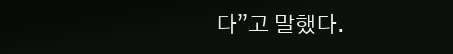다”고 말했다.